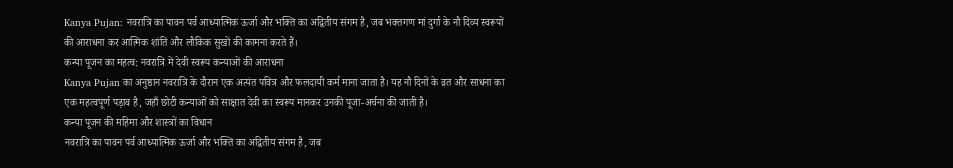Kanya Pujan: नवरात्रि का पावन पर्व आध्यात्मिक ऊर्जा और भक्ति का अद्वितीय संगम है, जब भक्तगण मां दुर्गा के नौ दिव्य स्वरूपों की आराधना कर आत्मिक शांति और लौकिक सुखों की कामना करते हैं।
कन्या पूजन का महत्व: नवरात्रि में देवी स्वरूप कन्याओं की आराधना
Kanya Pujan का अनुष्ठान नवरात्रि के दौरान एक अत्यंत पवित्र और फलदायी कर्म माना जाता है। यह नौ दिनों के व्रत और साधना का एक महत्वपूर्ण पड़ाव है, जहाँ छोटी कन्याओं को साक्षात देवी का स्वरूप मानकर उनकी पूजा-अर्चना की जाती है।
कन्या पूजन की महिमा और शास्त्रों का विधान
नवरात्रि का पावन पर्व आध्यात्मिक ऊर्जा और भक्ति का अद्वितीय संगम है, जब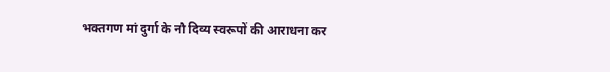भक्तगण मां दुर्गा के नौ दिव्य स्वरूपों की आराधना कर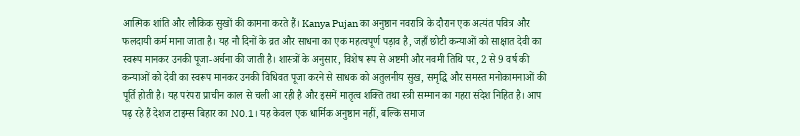आत्मिक शांति और लौकिक सुखों की कामना करते हैं। Kanya Pujan का अनुष्ठान नवरात्रि के दौरान एक अत्यंत पवित्र और फलदायी कर्म माना जाता है। यह नौ दिनों के व्रत और साधना का एक महत्वपूर्ण पड़ाव है, जहाँ छोटी कन्याओं को साक्षात देवी का स्वरूप मानकर उनकी पूजा-अर्चना की जाती है। शास्त्रों के अनुसार, विशेष रूप से अष्टमी और नवमी तिथि पर, 2 से 9 वर्ष की कन्याओं को देवी का स्वरूप मानकर उनकी विधिवत पूजा करने से साधक को अतुलनीय सुख, समृद्धि और समस्त मनोकामनाओं की पूर्ति होती है। यह परंपरा प्राचीन काल से चली आ रही है और इसमें मातृत्व शक्ति तथा स्त्री सम्मान का गहरा संदेश निहित है। आप पढ़ रहे हैं देशज टाइम्स बिहार का N0.1। यह केवल एक धार्मिक अनुष्ठान नहीं, बल्कि समाज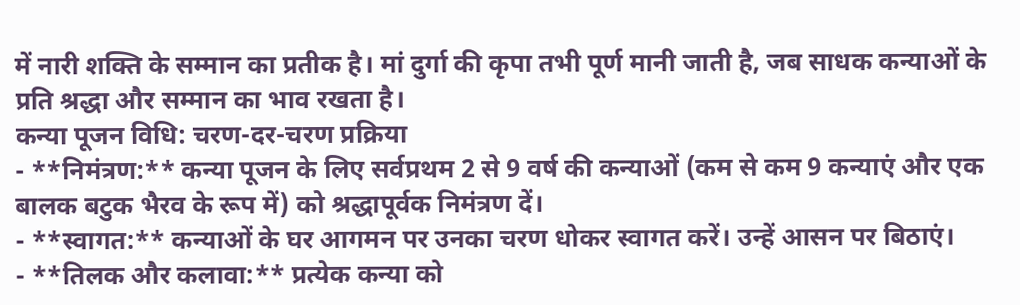में नारी शक्ति के सम्मान का प्रतीक है। मां दुर्गा की कृपा तभी पूर्ण मानी जाती है, जब साधक कन्याओं के प्रति श्रद्धा और सम्मान का भाव रखता है।
कन्या पूजन विधि: चरण-दर-चरण प्रक्रिया
- **निमंत्रण:** कन्या पूजन के लिए सर्वप्रथम 2 से 9 वर्ष की कन्याओं (कम से कम 9 कन्याएं और एक बालक बटुक भैरव के रूप में) को श्रद्धापूर्वक निमंत्रण दें।
- **स्वागत:** कन्याओं के घर आगमन पर उनका चरण धोकर स्वागत करें। उन्हें आसन पर बिठाएं।
- **तिलक और कलावा:** प्रत्येक कन्या को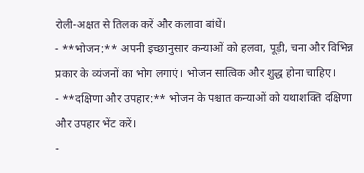रोली-अक्षत से तिलक करें और कलावा बांधें।
- **भोजन:** अपनी इच्छानुसार कन्याओं को हलवा, पूड़ी, चना और विभिन्न प्रकार के व्यंजनों का भोग लगाएं। भोजन सात्विक और शुद्ध होना चाहिए।
- **दक्षिणा और उपहार:** भोजन के पश्चात कन्याओं को यथाशक्ति दक्षिणा और उपहार भेंट करें।
-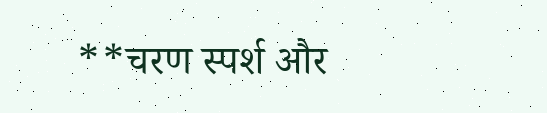**चरण स्पर्श और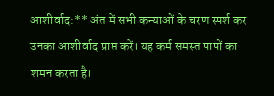आशीर्वाद:** अंत में सभी कन्याओं के चरण स्पर्श कर उनका आशीर्वाद प्राप्त करें। यह कर्म समस्त पापों का शमन करता है।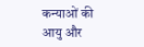कन्याओं की आयु और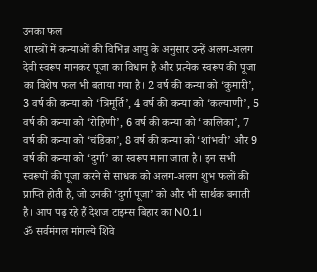उनका फल
शास्त्रों में कन्याओं की विभिन्न आयु के अनुसार उन्हें अलग-अलग देवी स्वरूप मानकर पूजा का विधान है और प्रत्येक स्वरूप की पूजा का विशेष फल भी बताया गया है। 2 वर्ष की कन्या को ‘कुमारी’, 3 वर्ष की कन्या को ‘त्रिमूर्ति’, 4 वर्ष की कन्या को ‘कल्याणी’, 5 वर्ष की कन्या को ‘रोहिणी’, 6 वर्ष की कन्या को ‘कालिका’, 7 वर्ष की कन्या को ‘चंडिका’, 8 वर्ष की कन्या को ‘शांभवी’ और 9 वर्ष की कन्या को ‘दुर्गा’ का स्वरूप माना जाता है। इन सभी स्वरूपों की पूजा करने से साधक को अलग-अलग शुभ फलों की प्राप्ति होती है, जो उनकी ‘दुर्गा पूजा’ को और भी सार्थक बनाती है। आप पढ़ रहे हैं देशज टाइम्स बिहार का N0.1।
ॐ सर्वमंगल मांगल्ये शिवे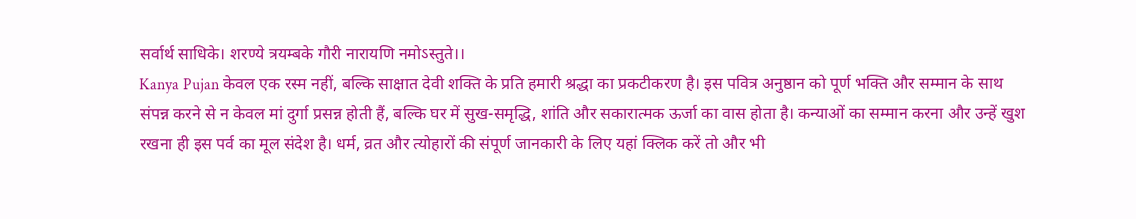सर्वार्थ साधिके। शरण्ये त्रयम्बके गौरी नारायणि नमोऽस्तुते।।
Kanya Pujan केवल एक रस्म नहीं, बल्कि साक्षात देवी शक्ति के प्रति हमारी श्रद्धा का प्रकटीकरण है। इस पवित्र अनुष्ठान को पूर्ण भक्ति और सम्मान के साथ संपन्न करने से न केवल मां दुर्गा प्रसन्न होती हैं, बल्कि घर में सुख-समृद्धि, शांति और सकारात्मक ऊर्जा का वास होता है। कन्याओं का सम्मान करना और उन्हें खुश रखना ही इस पर्व का मूल संदेश है। धर्म, व्रत और त्योहारों की संपूर्ण जानकारी के लिए यहां क्लिक करें तो और भी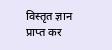विस्तृत ज्ञान प्राप्त कर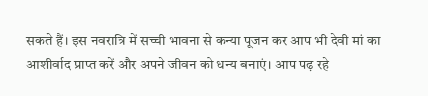सकते हैं। इस नवरात्रि में सच्ची भावना से कन्या पूजन कर आप भी देवी मां का आशीर्वाद प्राप्त करें और अपने जीवन को धन्य बनाएं। आप पढ़ रहे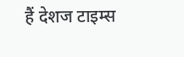हैं देशज टाइम्स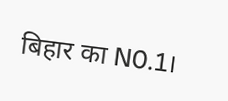बिहार का N0.1।